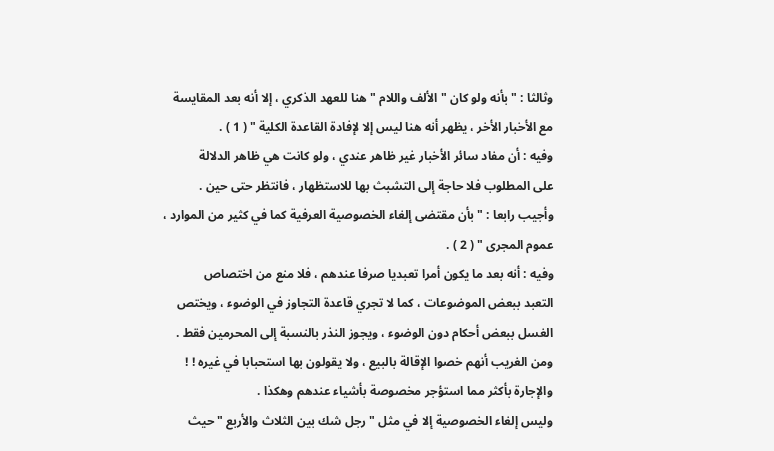وثالثا : " بأنه ولو كان " الألف واللام " هنا للعهد الذكري ، إلا أنه بعد المقايسة
مع الأخبار الأخر ، يظهر أنه هنا ليس إلا لإفادة القاعدة الكلية " ( 1 ) .
وفيه : أن مفاد سائر الأخبار غير ظاهر عندي ، ولو كانت هي ظاهر الدلالة
على المطلوب فلا حاجة إلى التشبث بها للاستظهار ، فانتظر حتى حين .
وأجيب رابعا : " بأن مقتضى إلغاء الخصوصية العرفية كما في كثير من الموارد ،
عموم المجرى " ( 2 ) .
وفيه : أنه بعد ما يكون أمرا تعبديا صرفا عندهم ، فلا منع من اختصاص
التعبد ببعض الموضوعات ، كما لا تجري قاعدة التجاوز في الوضوء ، ويختص
الغسل ببعض أحكام دون الوضوء ، ويجوز النذر بالنسبة إلى المحرمين فقط .
ومن الغريب أنهم خصوا الإقالة بالبيع ، ولا يقولون بها استحبابا في غيره ! !
والإجارة بأكثر مما استؤجر مخصوصة بأشياء عندهم وهكذا .
وليس إلغاء الخصوصية إلا في مثل " رجل شك بين الثلاث والأربع " حيث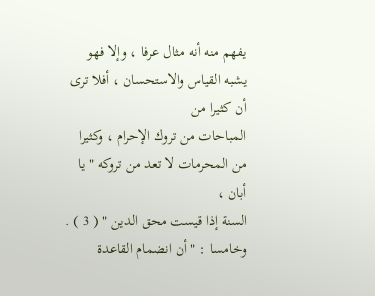يفهم منه أنه مثال عرفا ، وإلا فهو يشبه القياس والاستحسان ، أفلا ترى أن كثيرا من
المباحات من تروك الإحرام ، وكثيرا من المحرمات لا تعد من تروكه " يا أبان ،
السنة إذا قيست محق الدين " ( 3 ) .
وخامسا : " أن انضمام القاعدة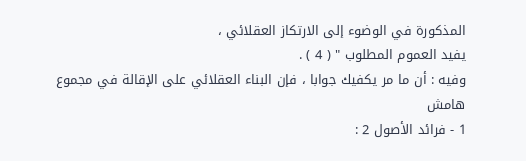المذكورة في الوضوء إلى الارتكاز العقلائي ،
يفيد العموم المطلوب " ( 4 ) .
وفيه : أن ما مر يكفيك جوابا ، فإن البناء العقلائي على الإقالة في مجموع
هامش
1 - فرائد الأصول 2 :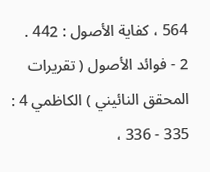564 ، كفاية الأصول : 442 .
2 - فوائد الأصول ( تقريرات المحقق النائيني ) الكاظمي 4 : 335 - 336 ،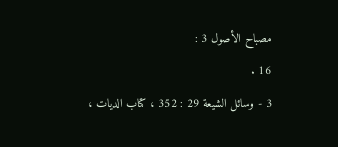مصباح الأصول 3 :
16 .
3 - وسائل الشيعة 29 : 352 ، كتاب الديات ،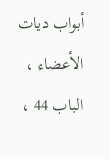أبواب ديات الأعضاء ، الباب 44 ،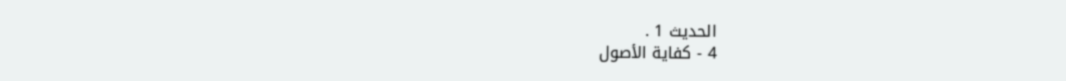الحديث 1 .
4 - كفاية الأصول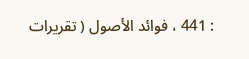: 441 ، فوائد الأصول ( تقريرات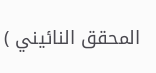المحقق النائيني )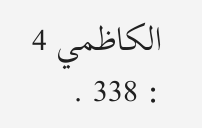الكاظمي 4 : 338 .